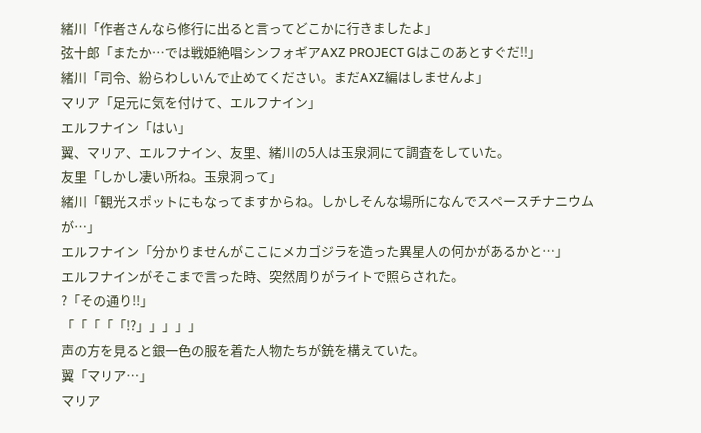緒川「作者さんなら修行に出ると言ってどこかに行きましたよ」
弦十郎「またか…では戦姫絶唱シンフォギアAXZ PROJECT Gはこのあとすぐだ!!」
緒川「司令、紛らわしいんで止めてください。まだAXZ編はしませんよ」
マリア「足元に気を付けて、エルフナイン」
エルフナイン「はい」
翼、マリア、エルフナイン、友里、緒川の5人は玉泉洞にて調査をしていた。
友里「しかし凄い所ね。玉泉洞って」
緒川「観光スポットにもなってますからね。しかしそんな場所になんでスペースチナニウムが…」
エルフナイン「分かりませんがここにメカゴジラを造った異星人の何かがあるかと…」
エルフナインがそこまで言った時、突然周りがライトで照らされた。
?「その通り!!」
「「「「「!?」」」」」
声の方を見ると銀一色の服を着た人物たちが銃を構えていた。
翼「マリア…」
マリア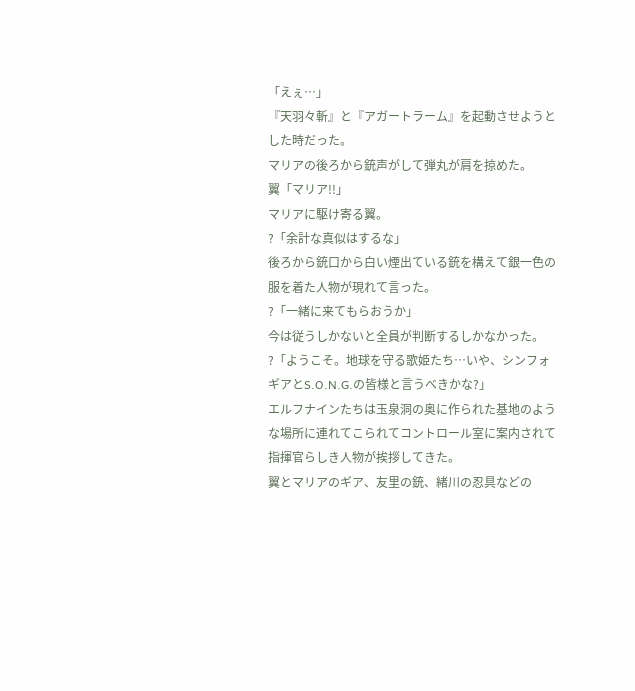「えぇ…」
『天羽々斬』と『アガートラーム』を起動させようとした時だった。
マリアの後ろから銃声がして弾丸が肩を掠めた。
翼「マリア!!」
マリアに駆け寄る翼。
?「余計な真似はするな」
後ろから銃口から白い煙出ている銃を構えて銀一色の服を着た人物が現れて言った。
?「一緒に来てもらおうか」
今は従うしかないと全員が判断するしかなかった。
?「ようこそ。地球を守る歌姫たち…いや、シンフォギアとS.O.N.G.の皆様と言うべきかな?」
エルフナインたちは玉泉洞の奥に作られた基地のような場所に連れてこられてコントロール室に案内されて指揮官らしき人物が挨拶してきた。
翼とマリアのギア、友里の銃、緒川の忍具などの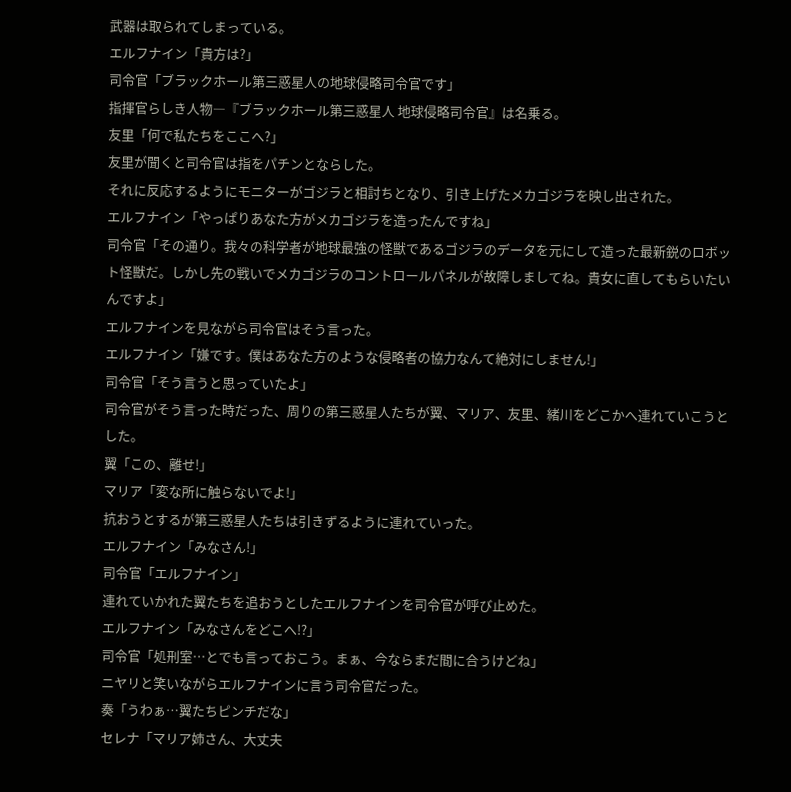武器は取られてしまっている。
エルフナイン「貴方は?」
司令官「ブラックホール第三惑星人の地球侵略司令官です」
指揮官らしき人物―『ブラックホール第三惑星人 地球侵略司令官』は名乗る。
友里「何で私たちをここへ?」
友里が聞くと司令官は指をパチンとならした。
それに反応するようにモニターがゴジラと相討ちとなり、引き上げたメカゴジラを映し出された。
エルフナイン「やっぱりあなた方がメカゴジラを造ったんですね」
司令官「その通り。我々の科学者が地球最強の怪獣であるゴジラのデータを元にして造った最新鋭のロボット怪獣だ。しかし先の戦いでメカゴジラのコントロールパネルが故障しましてね。貴女に直してもらいたいんですよ」
エルフナインを見ながら司令官はそう言った。
エルフナイン「嫌です。僕はあなた方のような侵略者の協力なんて絶対にしません!」
司令官「そう言うと思っていたよ」
司令官がそう言った時だった、周りの第三惑星人たちが翼、マリア、友里、緒川をどこかへ連れていこうとした。
翼「この、離せ!」
マリア「変な所に触らないでよ!」
抗おうとするが第三惑星人たちは引きずるように連れていった。
エルフナイン「みなさん!」
司令官「エルフナイン」
連れていかれた翼たちを追おうとしたエルフナインを司令官が呼び止めた。
エルフナイン「みなさんをどこへ!?」
司令官「処刑室…とでも言っておこう。まぁ、今ならまだ間に合うけどね」
ニヤリと笑いながらエルフナインに言う司令官だった。
奏「うわぁ…翼たちピンチだな」
セレナ「マリア姉さん、大丈夫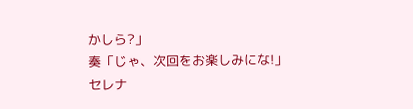かしら?」
奏「じゃ、次回をお楽しみにな!」
セレナ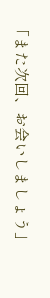「また次回、お会いしましょう」